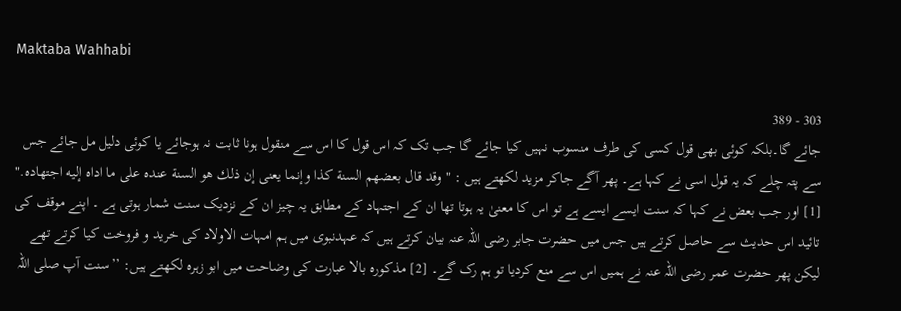Maktaba Wahhabi

303 - 389
جائے گا۔بلکہ کوئی بھی قول کسی کی طرف منسوب نہیں کیا جائے گا جب تک کہ اس قول کا اس سے منقول ہونا ثابت نہ ہوجائے یا کوئی دلیل مل جائے جس سے پتہ چلے کہ یہ قول اسی نے کہا ہے۔ پھر آگے جاکر مزید لکھتے ہیں : "وقد قال بعضهم السنة کذا وإنما یعنی إن ذلك هو السنة عنده على ما اداه إلیه اجتهاده." [1] اور جب بعض نے کہا کہ سنت ایسے ایسے ہے تو اس کا معنیٰ یہ ہوتا تھا ان کے اجتہاد کے مطابق یہ چیز ان کے نزدیک سنت شمار ہوتی ہے ۔ اپنے موقف کی تائید اس حدیث سے حاصل کرتے ہیں جس میں حضرت جابر رضی اللہ عنہ بیان کرتے ہیں کہ عہدنبوی میں ہم امہات الاولاد کی خرید و فروخت کیا کرتے تھے لیکن پھر حضرت عمر رضی اللہ عنہ نے ہمیں اس سے منع کردیا تو ہم رک گے۔ [2] مذکورہ بالا عبارت کی وضاحت میں ابو زہرہ لکھتے ہیں: ’’سنت آپ صلی اللہ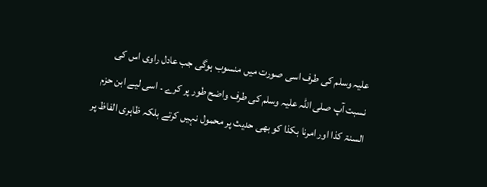علیہ وسلم کی طرف اسی صورت میں منسوب ہوگی جب عادل راوی اس کی نسبت آپ صلی اللہ علیہ وسلم کی طرف واضح طور پر کرے ۔ اسی لیے ابن حزم السنۃ کذا اور امرنا بکذا کو بھی حدیث پر محمول نہیں کرتے بلکہ ظاہری الفاظ پر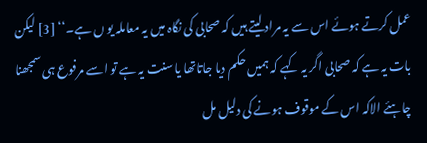عمل کرتے ہوئے اس سے یہ مراد لیتے ہیں کہ صحابی کی نگاہ میں یہ معاملہ یو ں ہے۔‘‘ [3] لیکن بات یہ ہے کہ صحابی اگر یہ کہے کہ ہمیں حکم دیا جاتاتھا یا سنت یہ ہے تو اسے مرفوع ہی سمجھنا چاہئے الاکہ اس کے موقوف ہونے کی دلیل مل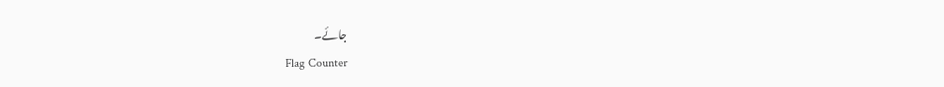جائے۔
Flag Counter